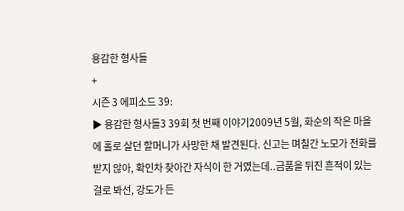용감한 형사들
+
시즌 3 에피소드 39:
▶ 용감한 형사들3 39회 첫 번째 이야기2009년 5월, 화순의 작은 마을에 홀로 살던 할머니가 사망한 채 발견된다. 신고는 며칠간 노모가 전화를 받지 않아, 확인차 찾아간 자식이 한 거였는데..금품을 뒤진 흔적이 있는 걸로 봐선, 강도가 든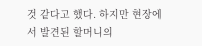것 같다고 했다. 하지만 현장에서 발견된 할머니의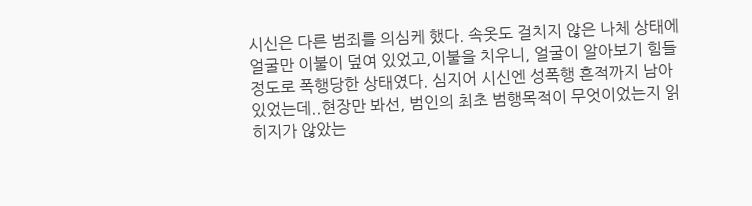시신은 다른 범죄를 의심케 했다. 속옷도 걸치지 않은 나체 상태에 얼굴만 이불이 덮여 있었고,이불을 치우니, 얼굴이 알아보기 힘들 정도로 폭행당한 상태였다. 심지어 시신엔 성폭행 흔적까지 남아 있었는데..현장만 봐선, 범인의 최초 범행목적이 무엇이었는지 읽히지가 않았는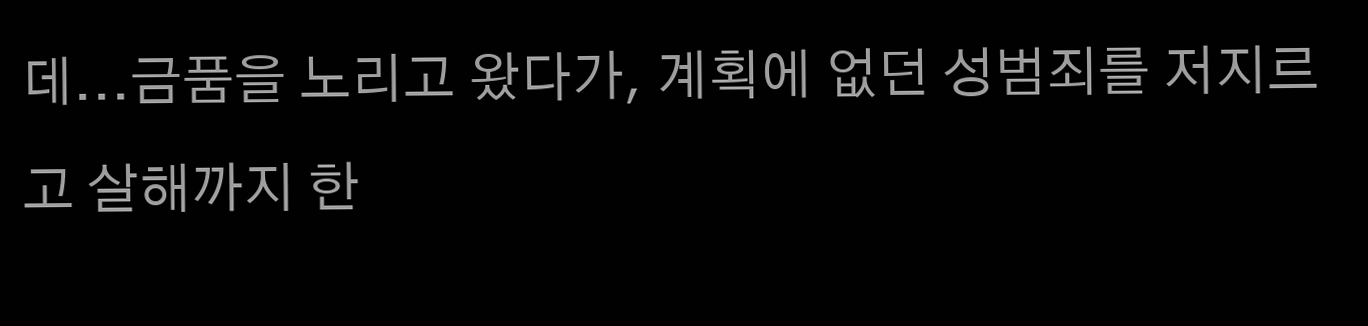데...금품을 노리고 왔다가, 계획에 없던 성범죄를 저지르고 살해까지 한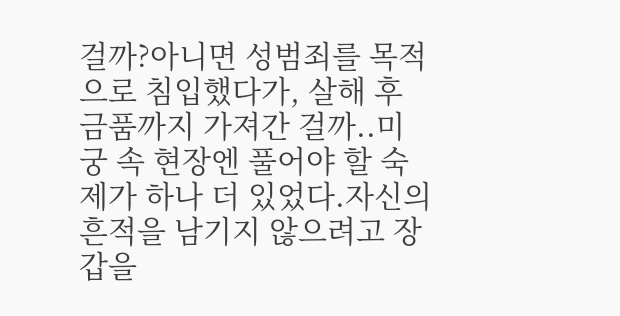걸까?아니면 성범죄를 목적으로 침입했다가, 살해 후 금품까지 가져간 걸까..미궁 속 현장엔 풀어야 할 숙제가 하나 더 있었다.자신의 흔적을 남기지 않으려고 장갑을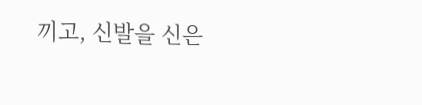끼고, 신발을 신은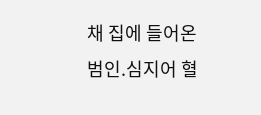채 집에 들어온 범인.심지어 혈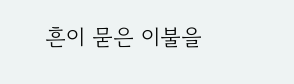흔이 묻은 이불을